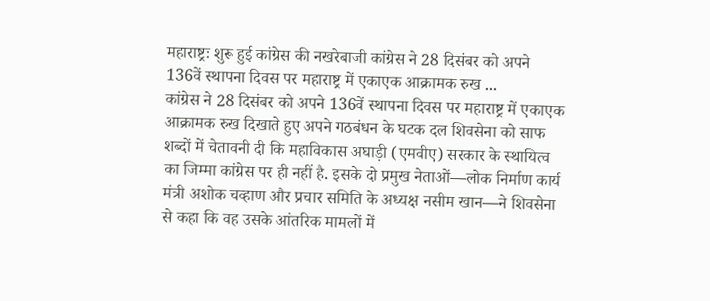महाराष्ट्रः शुरू हुई कांग्रेस की नखरेबाजी कांग्रेस ने 28 दिसंबर को अपने 136वें स्थापना दिवस पर महाराष्ट्र में एकाएक आक्रामक रुख ...
कांग्रेस ने 28 दिसंबर को अपने 136वें स्थापना दिवस पर महाराष्ट्र में एकाएक आक्रामक रुख दिखाते हुए अपने गठबंधन के घटक दल शिवसेना को साफ शब्दों में चेतावनी दी कि महाविकास अघाड़ी (एमवीए) सरकार के स्थायित्व का जिम्मा कांग्रेस पर ही नहीं है. इसके दो प्रमुख नेताओं—लोक निर्माण कार्य मंत्री अशोक चव्हाण और प्रचार समिति के अध्यक्ष नसीम खान—ने शिवसेना से कहा कि वह उसके आंतरिक मामलों में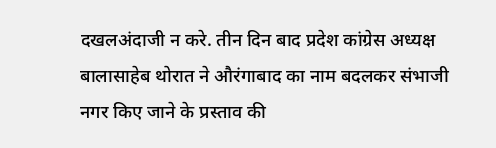दखलअंदाजी न करे. तीन दिन बाद प्रदेश कांग्रेस अध्यक्ष बालासाहेब थोरात ने औरंगाबाद का नाम बदलकर संभाजी नगर किए जाने के प्रस्ताव की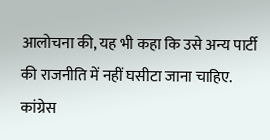आलोचना की, यह भी कहा कि उसे अन्य पार्टी की राजनीति में नहीं घसीटा जाना चाहिए.
कांग्रेस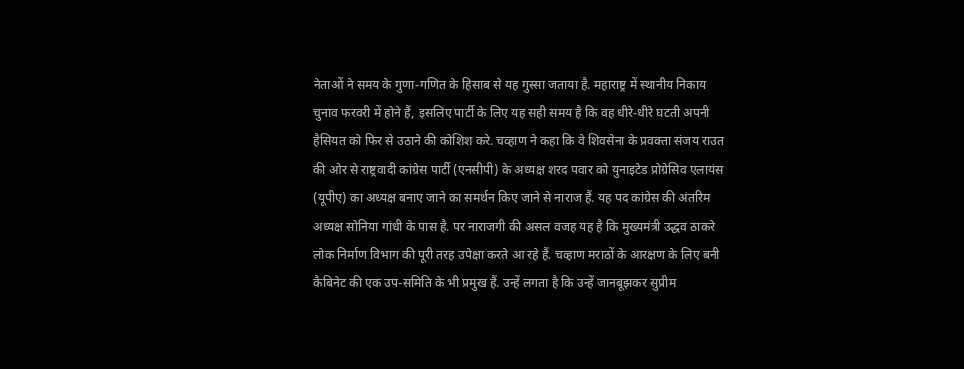नेताओं ने समय के गुणा-गणित के हिसाब से यह गुस्सा जताया है. महाराष्ट्र में स्थानीय निकाय चुनाव फरवरी में होने हैं, इसलिए पार्टी के लिए यह सही समय है कि वह धीरे-धीरे घटती अपनी हैसियत को फिर से उठाने की कोशिश करे. चव्हाण ने कहा कि वे शिवसेना के प्रवक्ता संजय राउत की ओर से राष्ट्रवादी कांग्रेस पार्टी (एनसीपी) के अध्यक्ष शरद पवार को युनाइटेड प्रोग्रेसिव एलायंस (यूपीए) का अध्यक्ष बनाए जाने का समर्थन किए जाने से नाराज हैं. यह पद कांग्रेस की अंतरिम अध्यक्ष सोनिया गांधी के पास है. पर नाराजगी की असल वजह यह है कि मुख्यमंत्री उद्धव ठाकरे लोक निर्माण विभाग की पूरी तरह उपेक्षा करते आ रहे हैं. चव्हाण मराठों के आरक्षण के लिए बनी कैबिनेट की एक उप-समिति के भी प्रमुख हैं. उन्हें लगता है कि उन्हें जानबूझकर सुप्रीम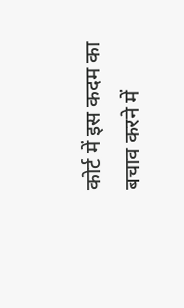कोर्ट में इस कदम का बचाव करने में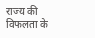राज्य की विफलता के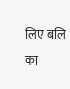लिए बलि का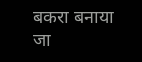बकरा बनाया जा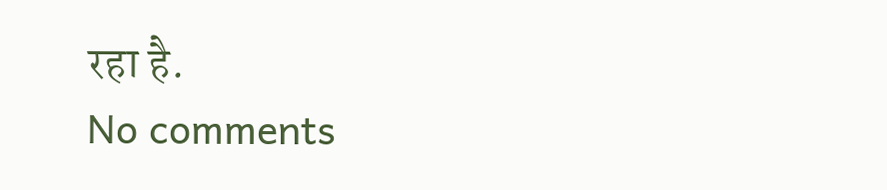रहा है.
No comments